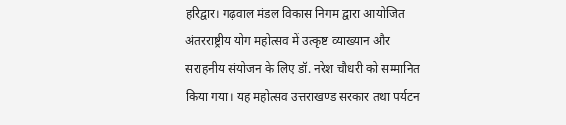हरिद्वार। गढ़वाल मंडल विकास निगम द्वारा आयोजित अंतरराष्ट्रीय योग महोत्सव में उत्कृष्ट व्याख्यान और सराहनीय संयोजन के लिए डॉ. नरेश चौधरी को सम्मानित किया गया। यह महोत्सव उत्तराखण्ड सरकार तथा पर्यटन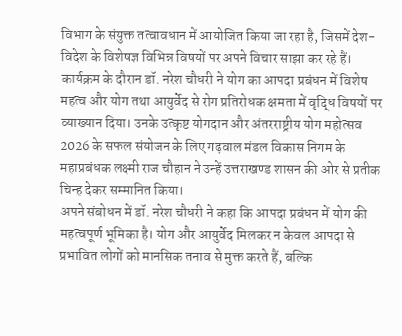विभाग के संयुक्त तत्वावधान में आयोजित किया जा रहा है, जिसमें देश-विदेश के विशेषज्ञ विभिन्न विषयों पर अपने विचार साझा कर रहे हैं।
कार्यक्रम के दौरान डॉ. नरेश चौधरी ने योग का आपदा प्रबंधन में विशेष महत्व और योग तथा आयुर्वेद से रोग प्रतिरोधक क्षमता में वृद्धि विषयों पर व्याख्यान दिया। उनके उत्कृष्ट योगदान और अंतरराष्ट्रीय योग महोत्सव 2026 के सफल संयोजन के लिए गढ़वाल मंडल विकास निगम के महाप्रबंधक लक्ष्मी राज चौहान ने उन्हें उत्तराखण्ड शासन की ओर से प्रतीक चिन्ह देकर सम्मानित किया।
अपने संबोधन में डॉ. नरेश चौधरी ने कहा कि आपदा प्रबंधन में योग की महत्वपूर्ण भूमिका है। योग और आयुर्वेद मिलकर न केवल आपदा से प्रभावित लोगों को मानसिक तनाव से मुक्त करते हैं, बल्कि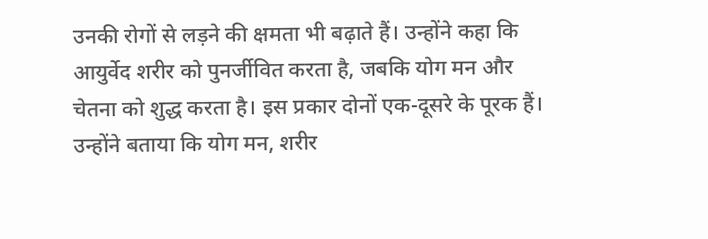उनकी रोगों से लड़ने की क्षमता भी बढ़ाते हैं। उन्होंने कहा कि आयुर्वेद शरीर को पुनर्जीवित करता है, जबकि योग मन और चेतना को शुद्ध करता है। इस प्रकार दोनों एक-दूसरे के पूरक हैं।
उन्होंने बताया कि योग मन, शरीर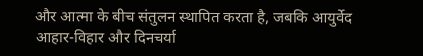और आत्मा के बीच संतुलन स्थापित करता है, जबकि आयुर्वेद आहार-विहार और दिनचर्या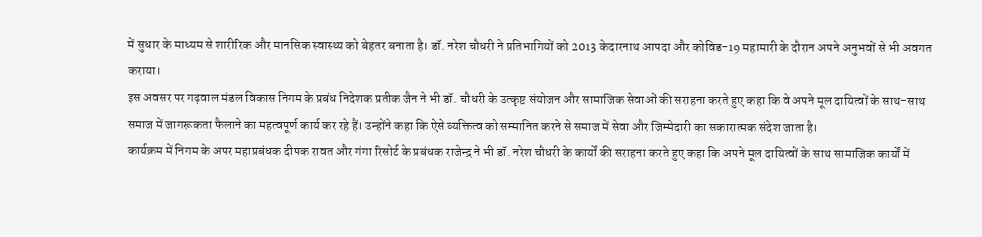में सुधार के माध्यम से शारीरिक और मानसिक स्वास्थ्य को बेहतर बनाता है। डॉ. नरेश चौधरी ने प्रतिभागियों को 2013 केदारनाथ आपदा और कोविड-19 महामारी के दौरान अपने अनुभवों से भी अवगत कराया।
इस अवसर पर गढ़वाल मंडल विकास निगम के प्रबंध निदेशक प्रतीक जैन ने भी डॉ. चौधरी के उत्कृष्ट संयोजन और सामाजिक सेवाओं की सराहना करते हुए कहा कि वे अपने मूल दायित्वों के साथ-साथ समाज में जागरूकता फैलाने का महत्वपूर्ण कार्य कर रहे हैं। उन्होंने कहा कि ऐसे व्यक्तित्व को सम्मानित करने से समाज में सेवा और जिम्मेदारी का सकारात्मक संदेश जाता है।
कार्यक्रम में निगम के अपर महाप्रबंधक दीपक रावत और गंगा रिसोर्ट के प्रबंधक राजेन्द्र ने भी डॉ. नरेश चौधरी के कार्यों की सराहना करते हुए कहा कि अपने मूल दायित्वों के साथ सामाजिक कार्यों में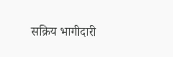सक्रिय भागीदारी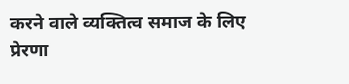करने वाले व्यक्तित्व समाज के लिए प्रेरणा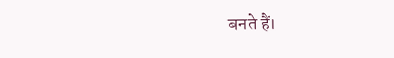बनते हैं।